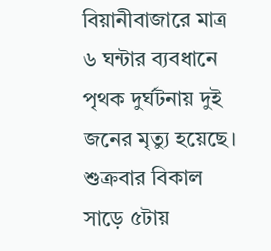বিয়ানীবাজারে মাত্র ৬ ঘন্টার ব্যবধানে পৃথক দুর্ঘটনায় দুই জনের মৃত্যু হয়েছে। শুক্রবার বিকাল সাড়ে ৫টায়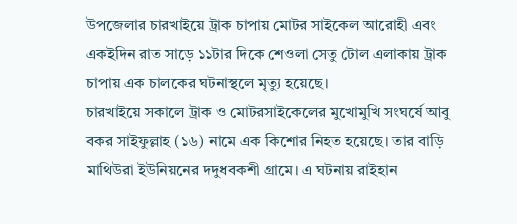উপজেলার চারখাইয়ে ট্রাক চাপায় মোটর সাইকেল আরোহী এবং একইদিন রাত সাড়ে ১১টার দিকে শেওলা সেতু টোল এলাকায় ট্রাক চাপায় এক চালকের ঘটনাস্থলে মৃত্যু হয়েছে।
চারখাইয়ে সকালে ট্রাক ও মোটরসাইকেলের মুখোমুখি সংঘর্ষে আবু বকর সাইফুল্লাহ (১৬) নামে এক কিশোর নিহত হয়েছে। তার বাড়ি মাথিউরা ইউনিয়নের দদুধবকশী গ্রামে। এ ঘটনায় রাইহান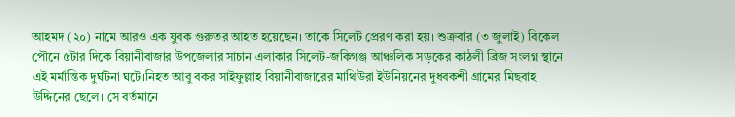আহমদ (২০) নামে আরও এক যুবক গুরুতর আহত হয়েছেন। তাকে সিলেট প্রেরণ করা হয়। শুক্রবার (৩ জুলাই) বিকেল পৌনে ৫টার দিকে বিয়ানীবাজার উপজেলার সাচান এলাকার সিলেট-জকিগঞ্জ আঞ্চলিক সড়কের কাঠলী ব্রিজ সংলগ্ন স্থানে এই মর্মান্তিক দুর্ঘটনা ঘটে।নিহত আবু বকর সাইফুল্লাহ বিয়ানীবাজারের মাথিউরা ইউনিয়নের দুধবকশী গ্রামের মিছবাহ উদ্দিনের ছেলে। সে বর্তমানে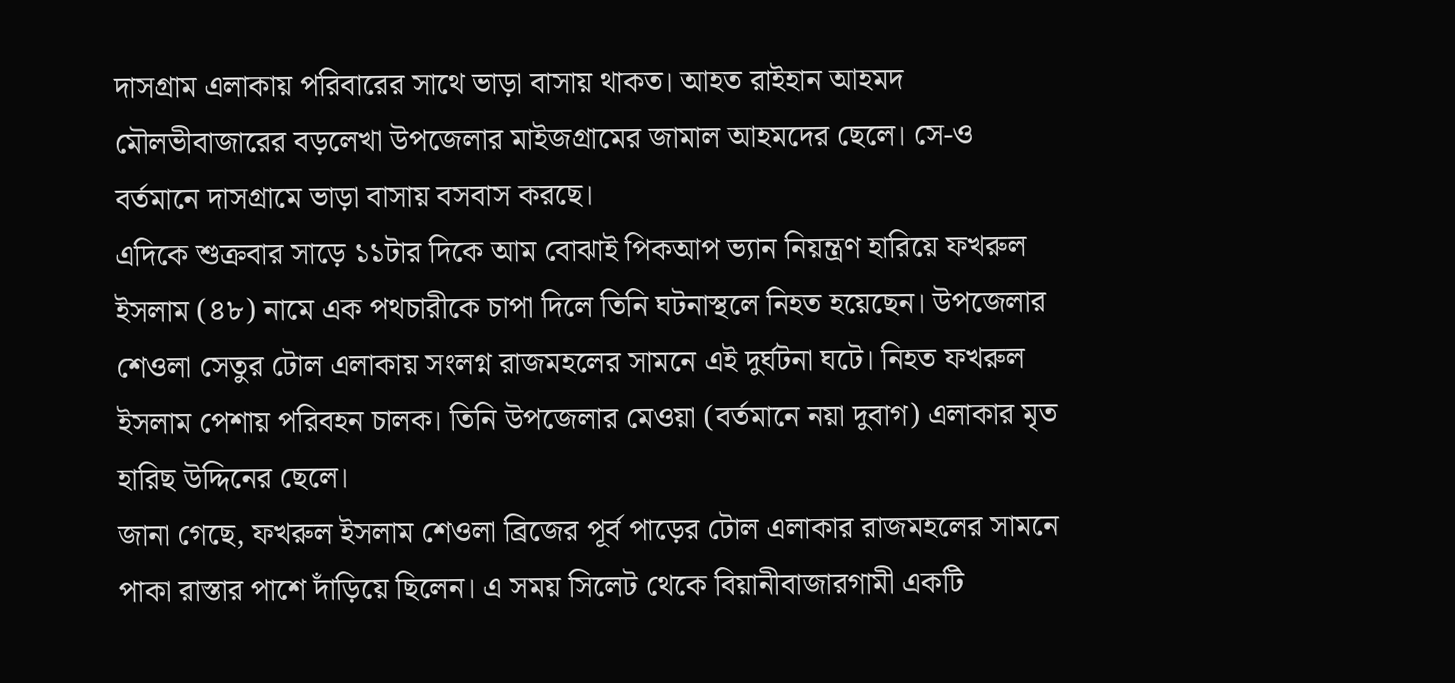দাসগ্রাম এলাকায় পরিবারের সাথে ভাড়া বাসায় থাকত। আহত রাইহান আহমদ মৌলভীবাজারের বড়লেখা উপজেলার মাইজগ্রামের জামাল আহমদের ছেলে। সে-ও বর্তমানে দাসগ্রামে ভাড়া বাসায় বসবাস করছে।
এদিকে শুক্রবার সাড়ে ১১টার দিকে আম বোঝাই পিকআপ ভ্যান নিয়ন্ত্রণ হারিয়ে ফখরুল ইসলাম (৪৮) নামে এক পথচারীকে চাপা দিলে তিনি ঘটনাস্থলে নিহত হয়েছেন। উপজেলার শেওলা সেতুর টোল এলাকায় সংলগ্ন রাজমহলের সামনে এই দুর্ঘটনা ঘটে। নিহত ফখরুল ইসলাম পেশায় পরিবহন চালক। তিনি উপজেলার মেওয়া (বর্তমানে নয়া দুবাগ) এলাকার মৃত হারিছ উদ্দিনের ছেলে।
জানা গেছে, ফখরুল ইসলাম শেওলা ব্রিজের পূর্ব পাড়ের টোল এলাকার রাজমহলের সামনে পাকা রাস্তার পাশে দাঁড়িয়ে ছিলেন। এ সময় সিলেট থেকে বিয়ানীবাজারগামী একটি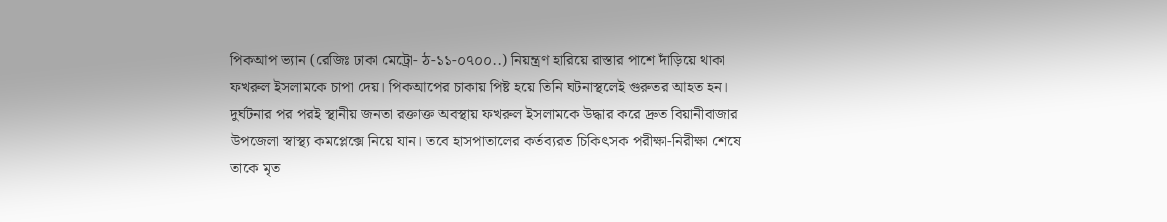পিকআপ ভ্যান (রেজিঃ ঢাকা মেট্রো- ঠ-১১-০৭০০..) নিয়ন্ত্রণ হারিয়ে রাস্তার পাশে দাঁড়িয়ে থাকা ফখরুল ইসলামকে চাপা দেয়। পিকআপের চাকায় পিষ্ট হয়ে তিনি ঘটনাস্থলেই গুরুতর আহত হন।
দুর্ঘটনার পর পরই স্থানীয় জনতা রক্তাক্ত অবস্থায় ফখরুল ইসলামকে উদ্ধার করে দ্রুত বিয়ানীবাজার উপজেলা স্বাস্থ্য কমপ্লেক্সে নিয়ে যান। তবে হাসপাতালের কর্তব্যরত চিকিৎসক পরীক্ষা-নিরীক্ষা শেষে তাকে মৃত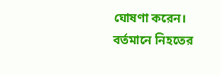ঘোষণা করেন। বর্তমানে নিহতের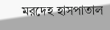মরদেহ হাসপাতাল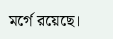মর্গে রয়েছে।